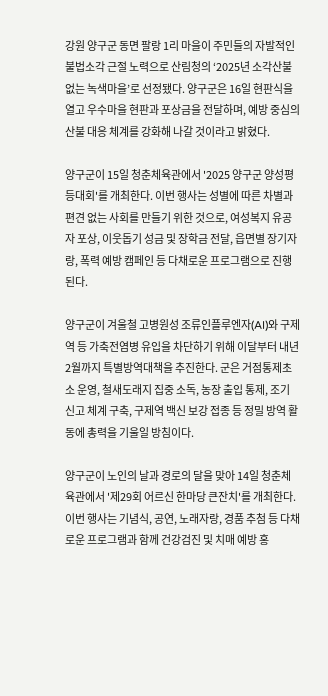강원 양구군 동면 팔랑 1리 마을이 주민들의 자발적인 불법소각 근절 노력으로 산림청의 ‘2025년 소각산불 없는 녹색마을’로 선정됐다. 양구군은 16일 현판식을 열고 우수마을 현판과 포상금을 전달하며, 예방 중심의 산불 대응 체계를 강화해 나갈 것이라고 밝혔다.

양구군이 15일 청춘체육관에서 '2025 양구군 양성평등대회'를 개최한다. 이번 행사는 성별에 따른 차별과 편견 없는 사회를 만들기 위한 것으로, 여성복지 유공자 포상, 이웃돕기 성금 및 장학금 전달, 읍면별 장기자랑, 폭력 예방 캠페인 등 다채로운 프로그램으로 진행된다.

양구군이 겨울철 고병원성 조류인플루엔자(AI)와 구제역 등 가축전염병 유입을 차단하기 위해 이달부터 내년 2월까지 특별방역대책을 추진한다. 군은 거점통제초소 운영, 철새도래지 집중 소독, 농장 출입 통제, 조기 신고 체계 구축, 구제역 백신 보강 접종 등 정밀 방역 활동에 총력을 기울일 방침이다.

양구군이 노인의 날과 경로의 달을 맞아 14일 청춘체육관에서 '제29회 어르신 한마당 큰잔치'를 개최한다. 이번 행사는 기념식, 공연, 노래자랑, 경품 추첨 등 다채로운 프로그램과 함께 건강검진 및 치매 예방 홍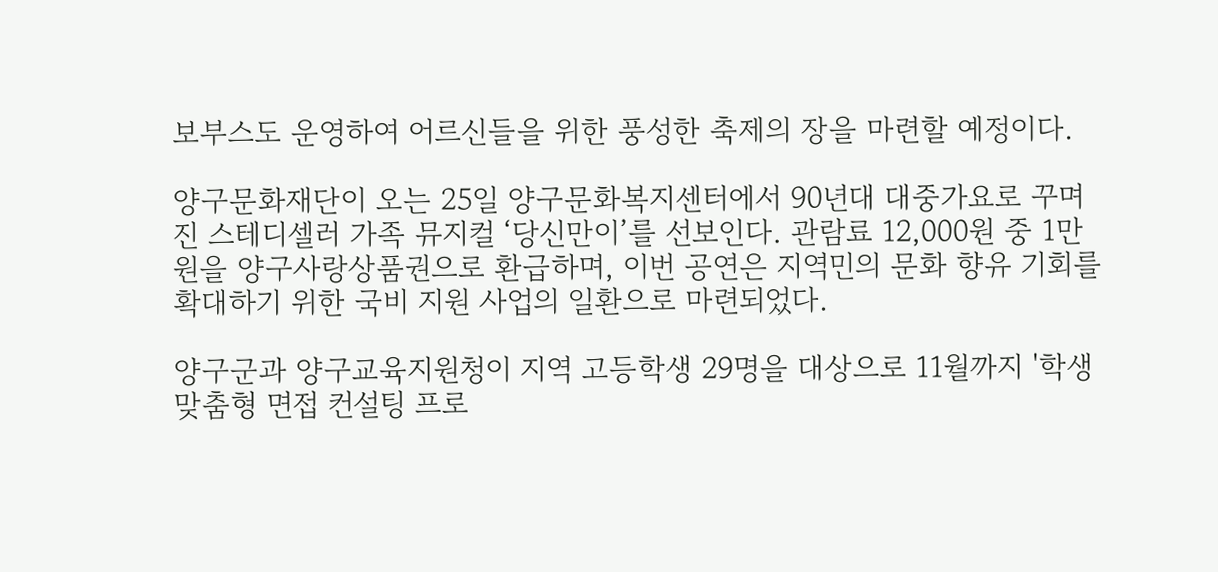보부스도 운영하여 어르신들을 위한 풍성한 축제의 장을 마련할 예정이다.

양구문화재단이 오는 25일 양구문화복지센터에서 90년대 대중가요로 꾸며진 스테디셀러 가족 뮤지컬 ‘당신만이’를 선보인다. 관람료 12,000원 중 1만 원을 양구사랑상품권으로 환급하며, 이번 공연은 지역민의 문화 향유 기회를 확대하기 위한 국비 지원 사업의 일환으로 마련되었다.

양구군과 양구교육지원청이 지역 고등학생 29명을 대상으로 11월까지 '학생 맞춤형 면접 컨설팅 프로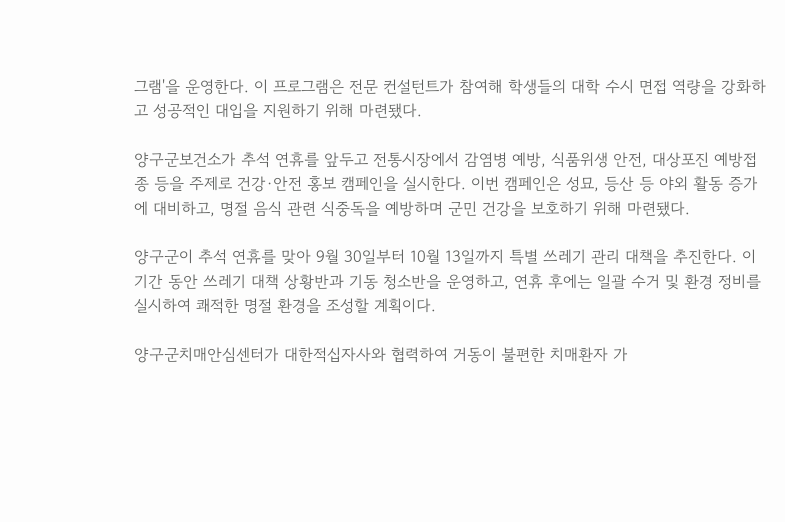그램'을 운영한다. 이 프로그램은 전문 컨설턴트가 참여해 학생들의 대학 수시 면접 역량을 강화하고 성공적인 대입을 지원하기 위해 마련됐다.

양구군보건소가 추석 연휴를 앞두고 전통시장에서 감염병 예방, 식품위생 안전, 대상포진 예방접종 등을 주제로 건강·안전 홍보 캠페인을 실시한다. 이번 캠페인은 성묘, 등산 등 야외 활동 증가에 대비하고, 명절 음식 관련 식중독을 예방하며 군민 건강을 보호하기 위해 마련됐다.

양구군이 추석 연휴를 맞아 9월 30일부터 10월 13일까지 특별 쓰레기 관리 대책을 추진한다. 이 기간 동안 쓰레기 대책 상황반과 기동 청소반을 운영하고, 연휴 후에는 일괄 수거 및 환경 정비를 실시하여 쾌적한 명절 환경을 조성할 계획이다.

양구군치매안심센터가 대한적십자사와 협력하여 거동이 불편한 치매환자 가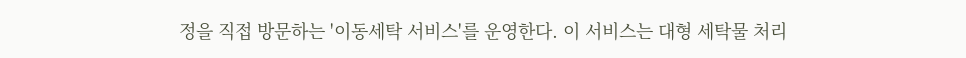정을 직접 방문하는 '이동세탁 서비스'를 운영한다. 이 서비스는 대형 세탁물 처리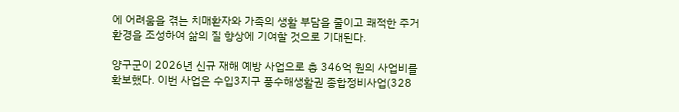에 어려움을 겪는 치매환자와 가족의 생활 부담을 줄이고 쾌적한 주거 환경을 조성하여 삶의 질 향상에 기여할 것으로 기대된다.

양구군이 2026년 신규 재해 예방 사업으로 총 346억 원의 사업비를 확보했다. 이번 사업은 수입3지구 풍수해생활권 종합정비사업(328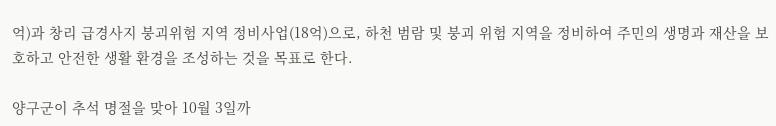억)과 창리 급경사지 붕괴위험 지역 정비사업(18억)으로, 하천 범람 및 붕괴 위험 지역을 정비하여 주민의 생명과 재산을 보호하고 안전한 생활 환경을 조성하는 것을 목표로 한다.

양구군이 추석 명절을 맞아 10월 3일까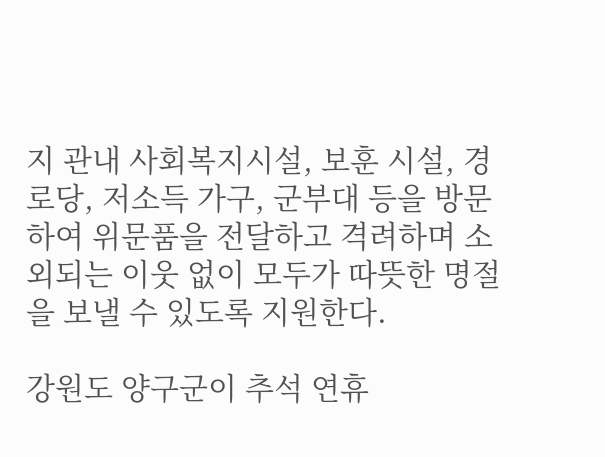지 관내 사회복지시설, 보훈 시설, 경로당, 저소득 가구, 군부대 등을 방문하여 위문품을 전달하고 격려하며 소외되는 이웃 없이 모두가 따뜻한 명절을 보낼 수 있도록 지원한다.

강원도 양구군이 추석 연휴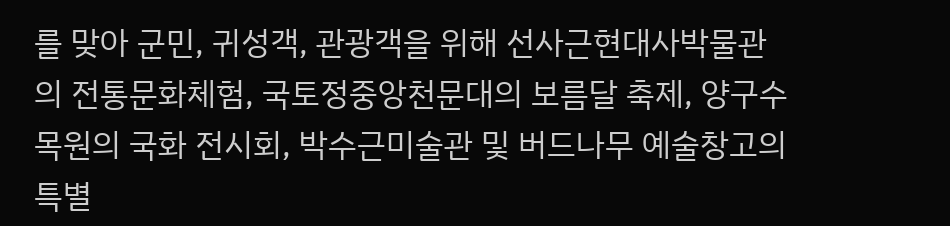를 맞아 군민, 귀성객, 관광객을 위해 선사근현대사박물관의 전통문화체험, 국토정중앙천문대의 보름달 축제, 양구수목원의 국화 전시회, 박수근미술관 및 버드나무 예술창고의 특별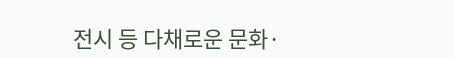전시 등 다채로운 문화·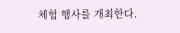체험 행사를 개최한다.